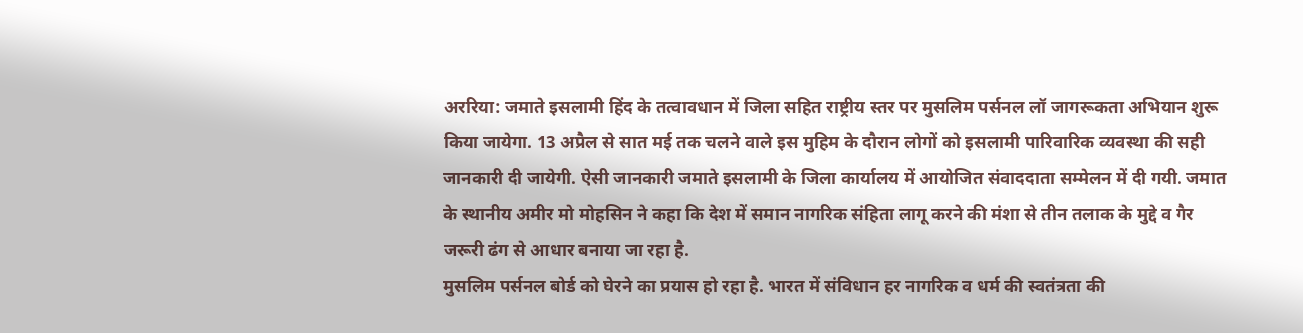अररिया: जमाते इसलामी हिंद के तत्वावधान में जिला सहित राष्ट्रीय स्तर पर मुसलिम पर्सनल लॉ जागरूकता अभियान शुरू किया जायेगा. 13 अप्रैल से सात मई तक चलने वाले इस मुहिम के दौरान लोगों को इसलामी पारिवारिक व्यवस्था की सही जानकारी दी जायेगी. ऐसी जानकारी जमाते इसलामी के जिला कार्यालय में आयोजित संवाददाता सम्मेलन में दी गयी. जमात के स्थानीय अमीर मो मोहसिन ने कहा कि देश में समान नागरिक संहिता लागू करने की मंशा से तीन तलाक के मुद्दे व गैर जरूरी ढंग से आधार बनाया जा रहा है.
मुसलिम पर्सनल बोर्ड को घेरने का प्रयास हो रहा है. भारत में संविधान हर नागरिक व धर्म की स्वतंत्रता की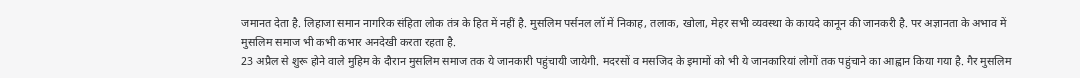जमानत देता है. लिहाजा समान नागरिक संहिता लोक तंत्र के हित में नहीं है. मुसलिम पर्सनल लॉ में निकाह, तलाक, खोला, मेहर सभी व्यवस्था के कायदे कानून की जानकरी है. पर अज्ञानता के अभाव में मुसलिम समाज भी कभी कभार अनदेखी करता रहता है.
23 अप्रैल से शुरू होने वाले मुहिम के दौरान मुसलिम समाज तक ये जानकारी पहुंचायी जायेगी. मदरसों व मसजिद के इमामों को भी ये जानकारियां लोगों तक पहुंचाने का आह्वान किया गया है. गैर मुसलिम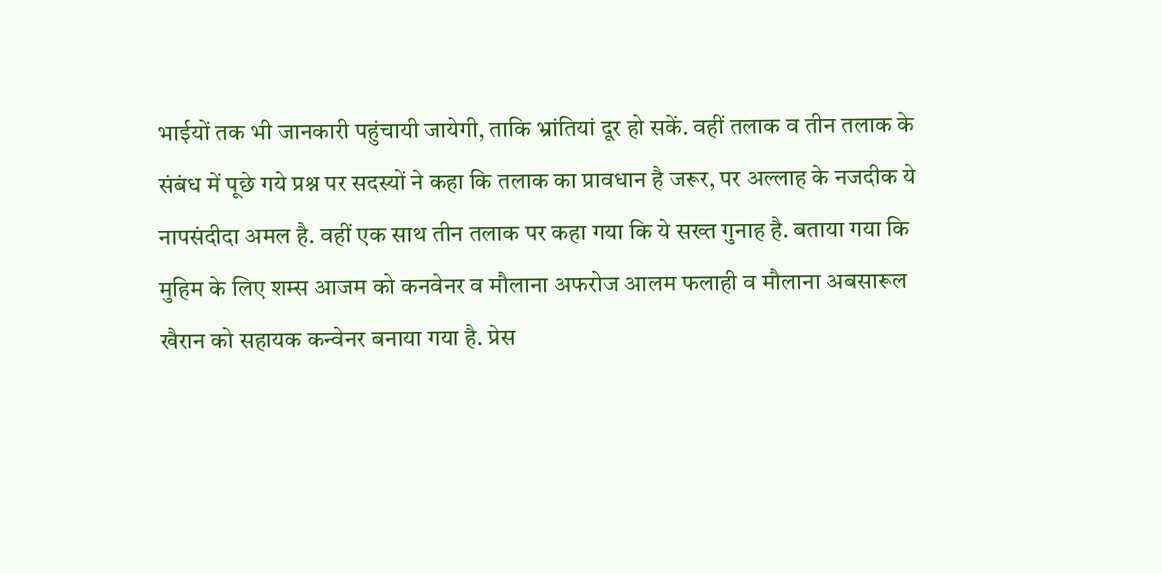भाईयों तक भी जानकारी पहुंचायी जायेगी, ताकि भ्रांतियां दूर हो सकें. वहीं तलाक व तीन तलाक के संबंध में पूछे गये प्रश्न पर सदस्यों ने कहा कि तलाक का प्रावधान है जरूर, पर अल्लाह के नजदीक ये नापसंदीदा अमल है. वहीं एक साथ तीन तलाक पर कहा गया कि ये सख्त गुनाह है. बताया गया कि मुहिम के लिए शम्स आजम को कनवेनर व मौलाना अफरोज आलम फलाही व मौलाना अबसारूल खैरान को सहायक कन्वेनर बनाया गया है. प्रेस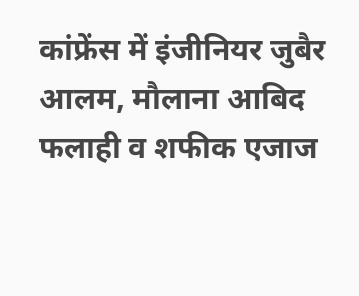कांफ्रेंस में इंजीनियर जुबैर आलम, मौलाना आबिद फलाही व शफीक एजाज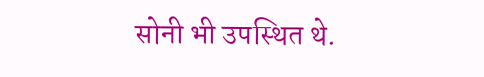सोनी भी उपस्थित थे.